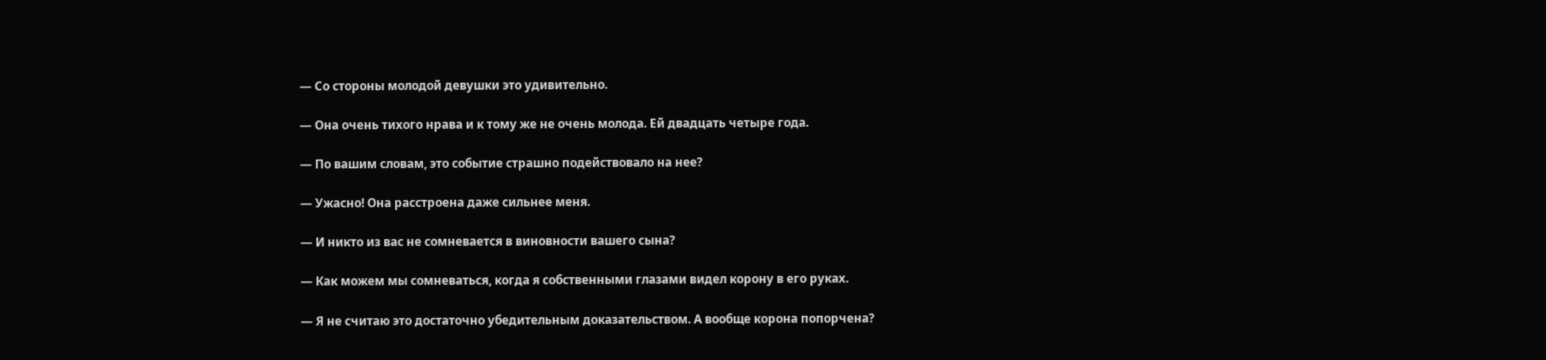— Со стороны молодой девушки это удивительно.

— Она очень тихого нрава и к тому же не очень молода. Ей двадцать четыре года.

— По вашим словам, это событие страшно подействовало на нее?

— Ужасно! Она расстроена даже сильнее меня.

— И никто из вас не сомневается в виновности вашего сына?

— Как можем мы сомневаться, когда я собственными глазами видел корону в его руках.

— Я не считаю это достаточно убедительным доказательством. А вообще корона попорчена?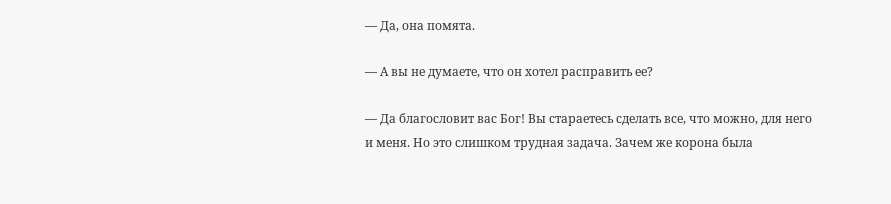— Да, она помята.

— А вы не думаете, что он хотел расправить ее?

— Да благословит вас Бог! Вы стараетесь сделать все, что можно, для него и меня. Но это слишком трудная задача. Зачем же корона была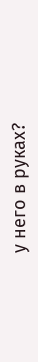у него в руках?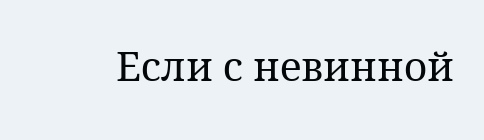Если с невинной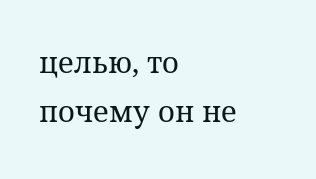целью, то почему он не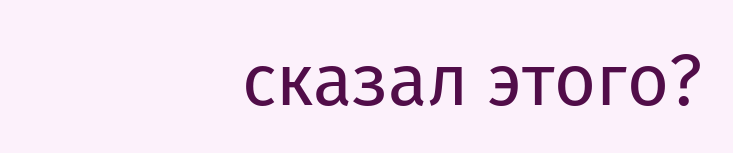сказал этого?